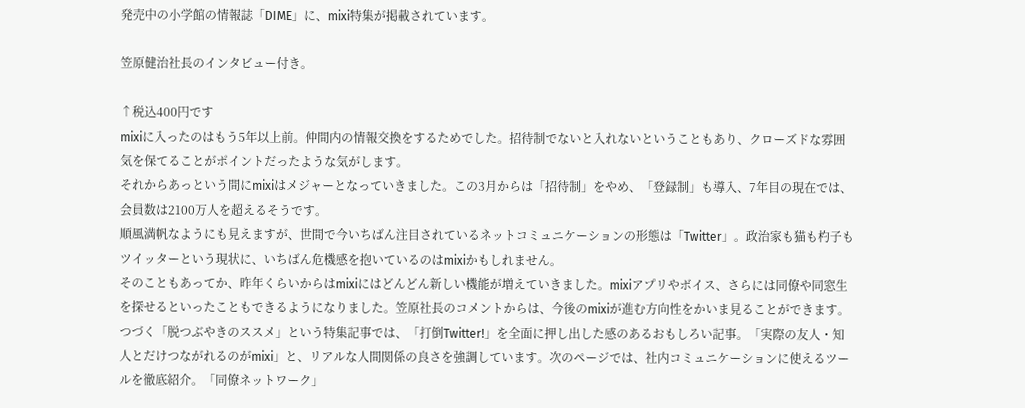発売中の小学館の情報誌「DIME」に、mixi特集が掲載されています。

笠原健治社長のインタビュー付き。

↑税込400円です
mixiに入ったのはもう5年以上前。仲間内の情報交換をするためでした。招待制でないと入れないということもあり、クローズドな雰囲気を保てることがポイントだったような気がします。
それからあっという間にmixiはメジャーとなっていきました。この3月からは「招待制」をやめ、「登録制」も導入、7年目の現在では、会員数は2100万人を超えるそうです。
順風満帆なようにも見えますが、世間で今いちばん注目されているネットコミュニケーションの形態は「Twitter」。政治家も猫も杓子もツイッターという現状に、いちばん危機感を抱いているのはmixiかもしれません。
そのこともあってか、昨年くらいからはmixiにはどんどん新しい機能が増えていきました。mixiアプリやボイス、さらには同僚や同窓生を探せるといったこともできるようになりました。笠原社長のコメントからは、今後のmixiが進む方向性をかいま見ることができます。
つづく「脱つぶやきのススメ」という特集記事では、「打倒Twitter!」を全面に押し出した感のあるおもしろい記事。「実際の友人・知人とだけつながれるのがmixi」と、リアルな人間関係の良さを強調しています。次のページでは、社内コミュニケーションに使えるツールを徹底紹介。「同僚ネットワーク」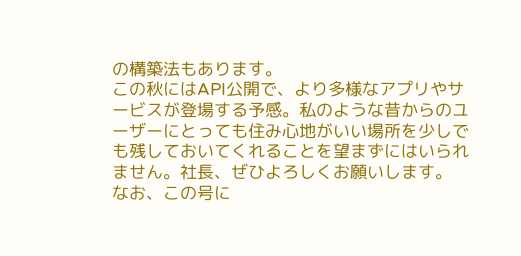の構築法もあります。
この秋にはAPI公開で、より多様なアプリやサービスが登場する予感。私のような昔からのユーザーにとっても住み心地がいい場所を少しでも残しておいてくれることを望まずにはいられません。社長、ぜひよろしくお願いします。
なお、この号に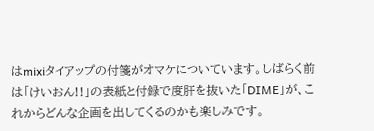はmixiタイアップの付箋がオマケについています。しばらく前は「けいおん!!」の表紙と付録で度肝を抜いた「DIME」が、これからどんな企画を出してくるのかも楽しみです。